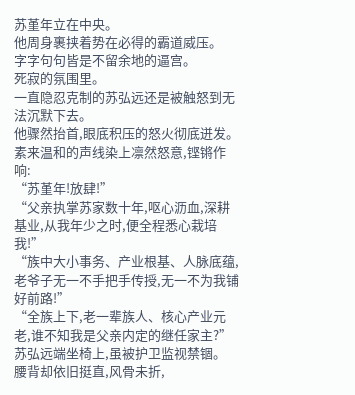苏堇年立在中央。
他周身裹挟着势在必得的霸道威压。
字字句句皆是不留余地的逼宫。
死寂的氛围里。
一直隐忍克制的苏弘远还是被触怒到无法沉默下去。
他骤然抬首,眼底积压的怒火彻底迸发。
素来温和的声线染上凛然怒意,铿锵作响:
“苏堇年!放肆!”
“父亲执掌苏家数十年,呕心沥血,深耕基业,从我年少之时,便全程悉心栽培我!”
“族中大小事务、产业根基、人脉底蕴,老爷子无一不手把手传授,无一不为我铺好前路!”
“全族上下,老一辈族人、核心产业元老,谁不知我是父亲内定的继任家主?”
苏弘远端坐椅上,虽被护卫监视禁锢。
腰背却依旧挺直,风骨未折,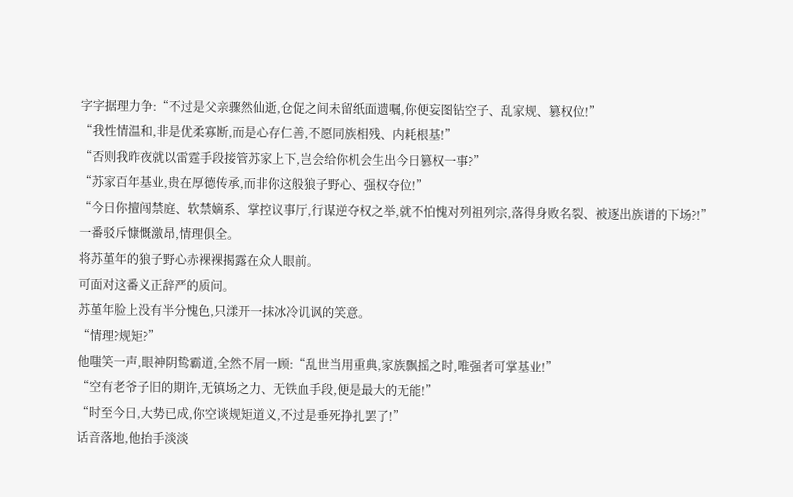字字据理力争:“不过是父亲骤然仙逝,仓促之间未留纸面遗嘱,你便妄图钻空子、乱家规、篡权位!”
“我性情温和,非是优柔寡断,而是心存仁善,不愿同族相残、内耗根基!”
“否则我昨夜就以雷霆手段接管苏家上下,岂会给你机会生出今日篡权一事?”
“苏家百年基业,贵在厚德传承,而非你这般狼子野心、强权夺位!”
“今日你擅闯禁庭、软禁嫡系、掌控议事厅,行谋逆夺权之举,就不怕愧对列祖列宗,落得身败名裂、被逐出族谱的下场?!”
一番驳斥慷慨激昂,情理俱全。
将苏堇年的狼子野心赤裸裸揭露在众人眼前。
可面对这番义正辞严的质问。
苏堇年脸上没有半分愧色,只漾开一抹冰冷讥讽的笑意。
“情理?规矩?”
他嗤笑一声,眼神阴鸷霸道,全然不屑一顾:“乱世当用重典,家族飘摇之时,唯强者可掌基业!”
“空有老爷子旧的期许,无镇场之力、无铁血手段,便是最大的无能!”
“时至今日,大势已成,你空谈规矩道义,不过是垂死挣扎罢了!”
话音落地,他抬手淡淡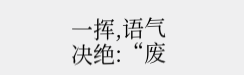一挥,语气决绝:“废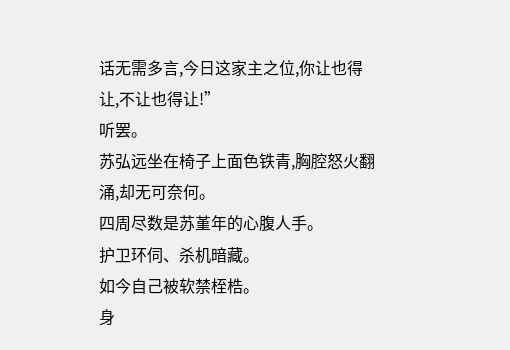话无需多言,今日这家主之位,你让也得让,不让也得让!”
听罢。
苏弘远坐在椅子上面色铁青,胸腔怒火翻涌,却无可奈何。
四周尽数是苏堇年的心腹人手。
护卫环伺、杀机暗藏。
如今自己被软禁桎梏。
身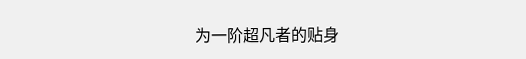为一阶超凡者的贴身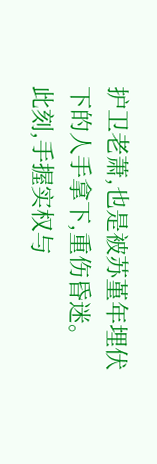护卫老萧,也是被苏堇年埋伏下的人手拿下,重伤昏迷。
此刻,手握实权与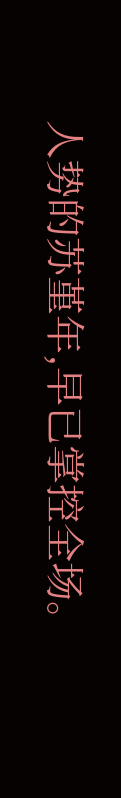人势的苏堇年,早已掌控全场。